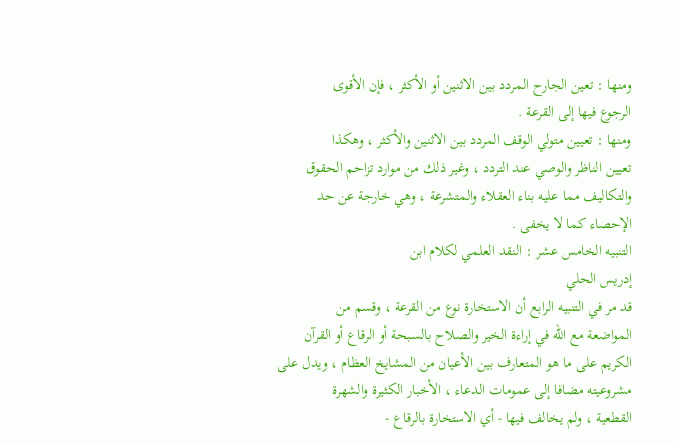ومنها : تعين الجارح المردد بين الاثنين أو الأكثر ، فإن الأقوى
الرجوع فيها إلى القرعة .
ومنها : تعيين متولي الوقف المردد بين الاثنين والأكثر ، وهكذا
تعيين الناظر والوصي عند التردد ، وغير ذلك من موارد تزاحم الحقوق
والتكاليف مما عليه بناء العقلاء والمتشرعة ، وهي خارجة عن حد
الإحصاء كما لا يخفى .
التنبيه الخامس عشر : النقد العلمي لكلام ابن
إدريس الحلي
قد مر في التنبيه الرابع أن الاستخارة نوع من القرعة ، وقسم من
المواضعة مع الله في إراءة الخير والصلاح بالسبحة أو الرقاع أو القرآن
الكريم على ما هو المتعارف بين الأعيان من المشايخ العظام ، ويدل على
مشروعيته مضافا إلى عمومات الدعاء ، الأخبار الكثيرة والشهرة
القطعية ، ولم يخالف فيها - أي الاستخارة بالرقاع -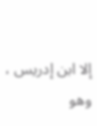إلا ابن إدريس ، وهو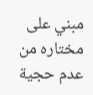مبني على مختاره من عدم حجية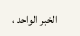الخبر الواحد ،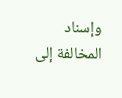وإسناد المخالفة إلى